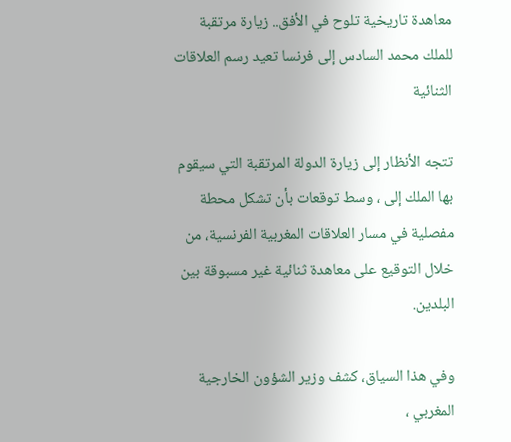معاهدة تاريخية تلوح في الأفق.. زيارة مرتقبة للملك محمد السادس إلى فرنسا تعيد رسم العلاقات الثنائية

تتجه الأنظار إلى زيارة الدولة المرتقبة التي سيقوم بها الملك إلى ، وسط توقعات بأن تشكل محطة مفصلية في مسار العلاقات المغربية الفرنسية، من خلال التوقيع على معاهدة ثنائية غير مسبوقة بين البلدين.

وفي هذا السياق، كشف وزير الشؤون الخارجية المغربي ،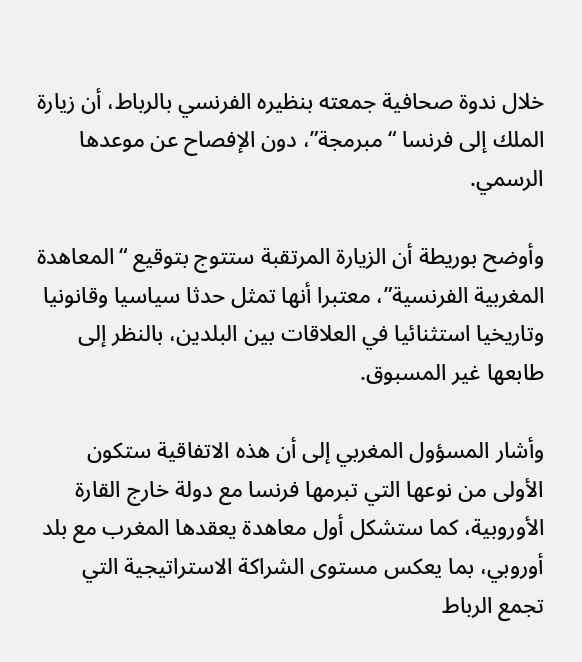خلال ندوة صحافية جمعته بنظيره الفرنسي بالرباط، أن زيارة الملك إلى فرنسا “مبرمجة”، دون الإفصاح عن موعدها الرسمي.

وأوضح بوريطة أن الزيارة المرتقبة ستتوج بتوقيع “المعاهدة المغربية الفرنسية”، معتبرا أنها تمثل حدثا سياسيا وقانونيا وتاريخيا استثنائيا في العلاقات بين البلدين، بالنظر إلى طابعها غير المسبوق.

وأشار المسؤول المغربي إلى أن هذه الاتفاقية ستكون الأولى من نوعها التي تبرمها فرنسا مع دولة خارج القارة الأوروبية، كما ستشكل أول معاهدة يعقدها المغرب مع بلد أوروبي، بما يعكس مستوى الشراكة الاستراتيجية التي تجمع الرباط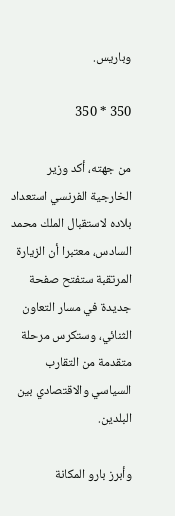وباريس.

350 * 350

من جهته، أكد وزير الخارجية الفرنسي استعداد بلاده لاستقبال الملك محمد السادس، معتبرا أن الزيارة المرتقبة ستفتح صفحة جديدة في مسار التعاون الثنائي، وستكرس مرحلة متقدمة من التقارب السياسي والاقتصادي بين البلدين.

وأبرز بارو المكانة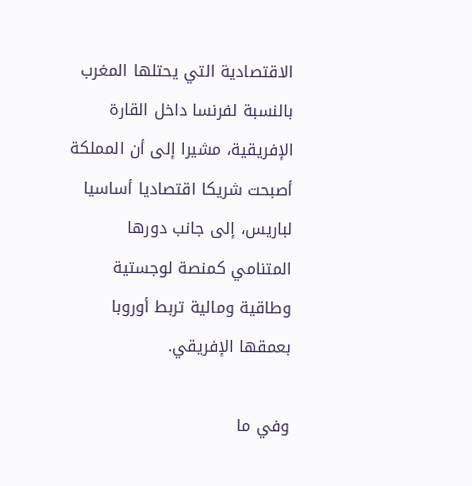الاقتصادية التي يحتلها المغرب بالنسبة لفرنسا داخل القارة الإفريقية، مشيرا إلى أن المملكة أصبحت شريكا اقتصاديا أساسيا لباريس، إلى جانب دورها المتنامي كمنصة لوجستية وطاقية ومالية تربط أوروبا بعمقها الإفريقي.

وفي ما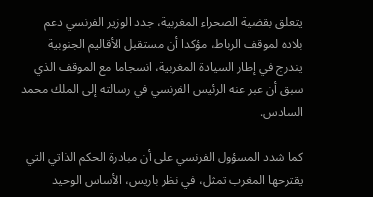يتعلق بقضية الصحراء المغربية، جدد الوزير الفرنسي دعم بلاده لموقف الرباط، مؤكدا أن مستقبل الأقاليم الجنوبية يندرج في إطار السيادة المغربية، انسجاما مع الموقف الذي سبق أن عبر عنه الرئيس الفرنسي في رسالته إلى الملك محمد السادس.

كما شدد المسؤول الفرنسي على أن مبادرة الحكم الذاتي التي يقترحها المغرب تمثل، في نظر باريس، الأساس الوحيد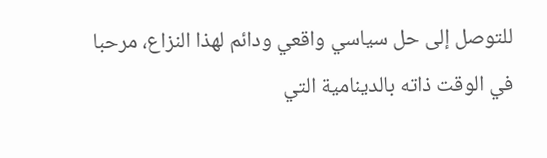للتوصل إلى حل سياسي واقعي ودائم لهذا النزاع، مرحبا في الوقت ذاته بالدينامية التي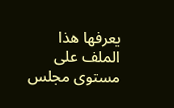يعرفها هذا الملف على مستوى مجلس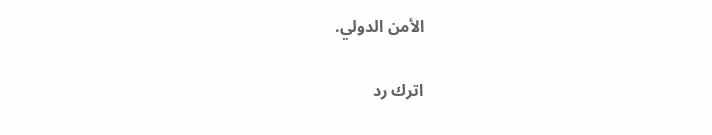الأمن الدولي.

اترك رد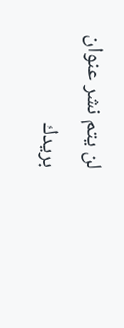لن يتم نشر عنوان بريدك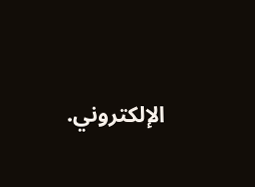الإلكتروني.